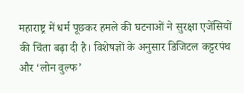महाराष्ट्र में धर्म पूछकर हमले की घटनाओं ने सुरक्षा एजेंसियों की चिंता बढ़ा दी है। विशेषज्ञों के अनुसार डिजिटल कट्टरपंथ और ‘लोन वुल्फ’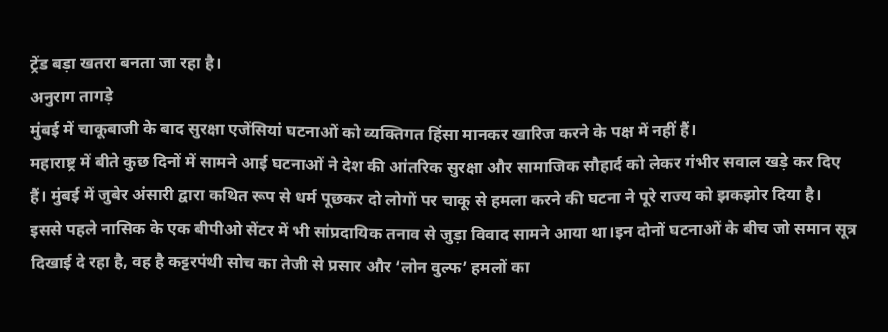ट्रेंड बड़ा खतरा बनता जा रहा है।
अनुराग तागड़े
मुंबई में चाकूबाजी के बाद सुरक्षा एजेंसियां घटनाओं को व्यक्तिगत हिंसा मानकर खारिज करने के पक्ष में नहीं हैं।
महाराष्ट्र में बीते कुछ दिनों में सामने आई घटनाओं ने देश की आंतरिक सुरक्षा और सामाजिक सौहार्द को लेकर गंभीर सवाल खड़े कर दिए हैं। मुंबई में जुबेर अंसारी द्वारा कथित रूप से धर्म पूछकर दो लोगों पर चाकू से हमला करने की घटना ने पूरे राज्य को झकझोर दिया है। इससे पहले नासिक के एक बीपीओ सेंटर में भी सांप्रदायिक तनाव से जुड़ा विवाद सामने आया था।इन दोनों घटनाओं के बीच जो समान सूत्र दिखाई दे रहा है, वह है कट्टरपंथी सोच का तेजी से प्रसार और ‘लोन वुल्फ’ हमलों का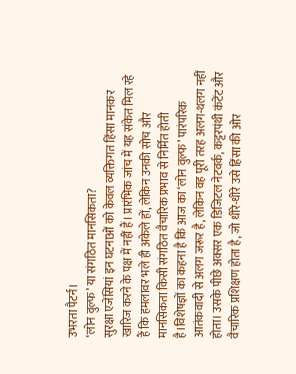उभरता पैटर्न।
‘लोन वुल्फ’ या संगठित मानसिकता?
सुरक्षा एजेंसियां इन घटनाओं को केवल व्यक्तिगत हिंसा मानकर खारिज करने के पक्ष में नहीं हैं। प्रारंभिक जांच में यह संकेत मिल रहे हैं कि हमलावर भले ही अकेले हों, लेकिन उनकी सोच और मानसिकता किसी संगठित वैचारिक प्रभाव से निर्मित होती है।विशेषज्ञों का कहना है कि आज का ‘लोन वुल्फ’ पारंपरिक आतंकवादी से अलग जरूर है, लेकिन वह पूरी तरह अलग-थलग नहीं होता। उसके पीछे अक्सर एक डिजिटल नेटवर्क, कट्टरपंथी कंटेंट और वैचारिक प्रशिक्षण होता है, जो धीरे-धीरे उसे हिंसा की ओर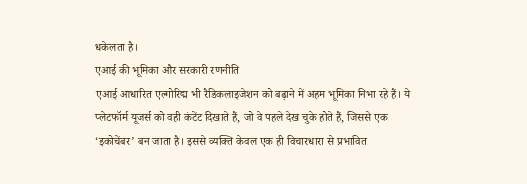धकेलता है।
एआई की भूमिका और सरकारी रणनीति
एआई आधारित एल्गोरिद्म भी रैडिकलाइजेशन को बढ़ाने में अहम भूमिका निभा रहे हैं। ये प्लेटफॉर्म यूजर्स को वही कंटेंट दिखाते हैं, जो वे पहले देख चुके होते हैं, जिससे एक ‘इकोचेंबर’ बन जाता है। इससे व्यक्ति केवल एक ही विचारधारा से प्रभावित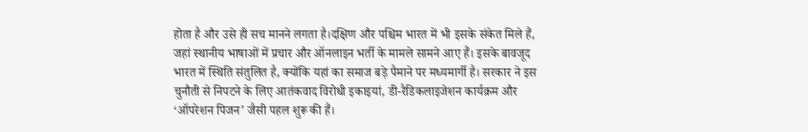होता है और उसे ही सच मानने लगता है।दक्षिण और पश्चिम भारत में भी इसके संकेत मिले हैं, जहां स्थानीय भाषाओं में प्रचार और ऑनलाइन भर्ती के मामले सामने आए हैं। इसके बावजूद भारत में स्थिति संतुलित है, क्योंकि यहां का समाज बड़े पैमाने पर मध्यमार्गी है। सरकार ने इस चुनौती से निपटने के लिए आतंकवाद विरोधी इकाइयां, डी-रैडिकलाइजेशन कार्यक्रम और ‘ऑपरेशन पिजन’ जैसी पहल शुरू की हैं।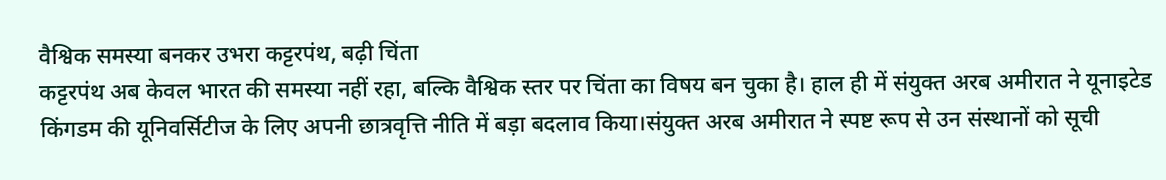वैश्विक समस्या बनकर उभरा कट्टरपंथ, बढ़ी चिंता
कट्टरपंथ अब केवल भारत की समस्या नहीं रहा, बल्कि वैश्विक स्तर पर चिंता का विषय बन चुका है। हाल ही में संयुक्त अरब अमीरात ने यूनाइटेड किंगडम की यूनिवर्सिटीज के लिए अपनी छात्रवृत्ति नीति में बड़ा बदलाव किया।संयुक्त अरब अमीरात ने स्पष्ट रूप से उन संस्थानों को सूची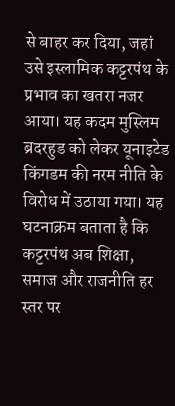से बाहर कर दिया, जहां उसे इस्लामिक कट्टरपंथ के प्रभाव का खतरा नजर आया। यह कदम मुस्लिम ब्रदरहुड को लेकर यूनाइटेड किंगडम की नरम नीति के विरोध में उठाया गया। यह घटनाक्रम बताता है कि कट्टरपंथ अब शिक्षा, समाज और राजनीति हर स्तर पर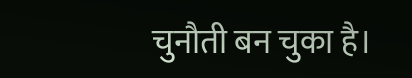चुनौती बन चुका है।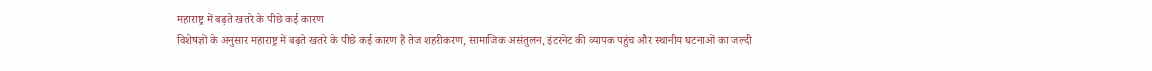महाराष्ट्र में बढ़ते खतरे के पीछे कई कारण
विशेषज्ञों के अनुसार महाराष्ट्र में बढ़ते खतरे के पीछे कई कारण हैं तेज शहरीकरण, सामाजिक असंतुलन, इंटरनेट की व्यापक पहुंच और स्थानीय घटनाओं का जल्दी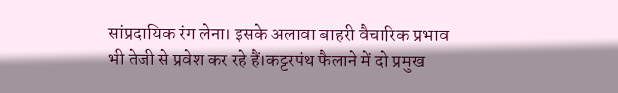सांप्रदायिक रंग लेना। इसके अलावा बाहरी वैचारिक प्रभाव भी तेजी से प्रवेश कर रहे हैं।कट्टरपंथ फैलाने में दो प्रमुख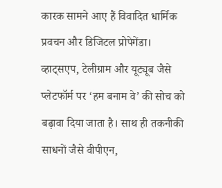कारक सामने आए हैं विवादित धार्मिक प्रवचन और डिजिटल प्रोपेगेंडा। व्हाट्सएप, टेलीग्राम और यूट्यूब जैसे प्लेटफॉर्म पर ‘हम बनाम वे’ की सोच को बढ़ावा दिया जाता है। साथ ही तकनीकी साधनों जैसे वीपीएन,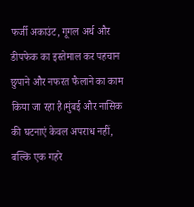फर्जी अकाउंट, गूगल अर्थ और डीपफेक का इस्तेमाल कर पहचान छुपाने और नफरत फैलाने का काम किया जा रहा है।मुंबई और नासिक की घटनाएं केवल अपराध नहीं, बल्कि एक गहरे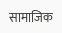सामाजिक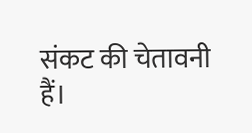संकट की चेतावनी हैं।